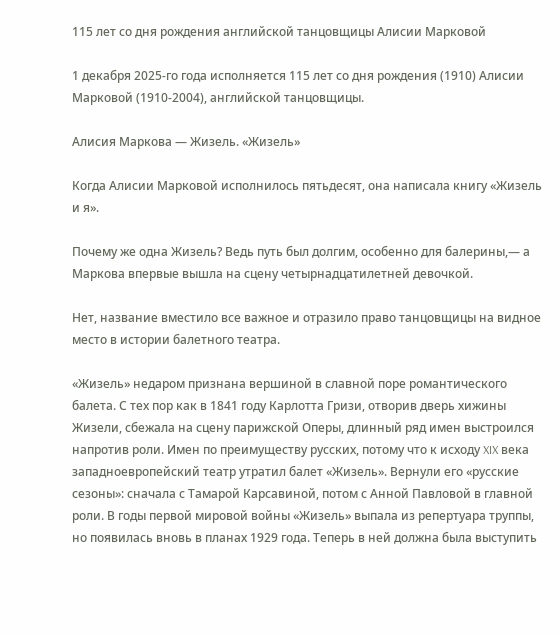115 лет со дня рождения английской танцовщицы Алисии Марковой

1 декабря 2025-го года исполняется 115 лет со дня рождения (1910) Алисии Марковой (1910-2004), английской танцовщицы.

Алисия Маркова — Жизель. «Жизель»

Когда Алисии Марковой исполнилось пятьдесят, она написала книгу «Жизель и я».

Почему же одна Жизель? Ведь путь был долгим, особенно для балерины,— а Маркова впервые вышла на сцену четырнадцатилетней девочкой.

Нет, название вместило все важное и отразило право танцовщицы на видное место в истории балетного театра.

«Жизель» недаром признана вершиной в славной поре романтического балета. С тех пор как в 1841 году Карлотта Гризи, отворив дверь хижины Жизели, сбежала на сцену парижской Оперы, длинный ряд имен выстроился напротив роли. Имен по преимуществу русских, потому что к исходу XIX века западноевропейский театр утратил балет «Жизель». Вернули его «русские сезоны»: сначала с Тамарой Карсавиной, потом с Анной Павловой в главной роли. В годы первой мировой войны «Жизель» выпала из репертуара труппы, но появилась вновь в планах 1929 года. Теперь в ней должна была выступить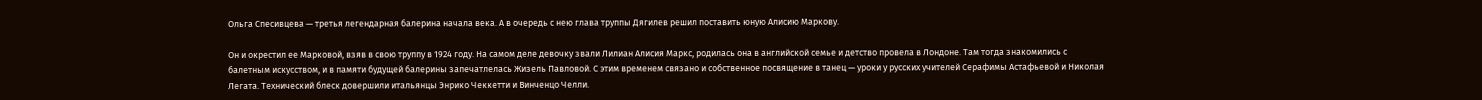Ольга Спесивцева — третья легендарная балерина начала века. А в очередь с нею глава труппы Дягилев решил поставить юную Алисию Маркову.

Он и окрестил ее Марковой, взяв в свою труппу в 1924 году. На самом деле девочку звали Лилиан Алисия Маркс, родилась она в английской семье и детство провела в Лондоне. Там тогда знакомились с балетным искусством, и в памяти будущей балерины запечатлелась Жизель Павловой. С этим временем связано и собственное посвящение в танец — уроки у русских учителей Серафимы Астафьевой и Николая Легата. Технический блеск довершили итальянцы Энрико Чеккетти и Винченцо Челли.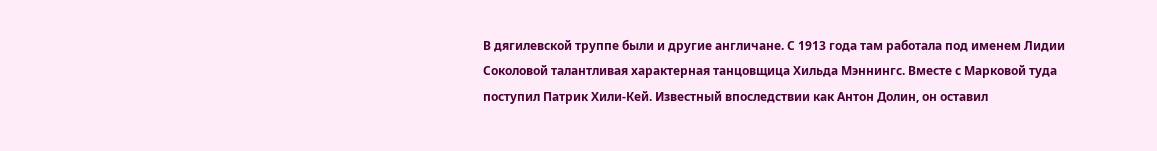В дягилевской труппе были и другие англичане. С 1913 года там работала под именем Лидии Соколовой талантливая характерная танцовщица Хильда Мэннингс. Вместе с Марковой туда поступил Патрик Хили-Кей. Известный впоследствии как Антон Долин, он оставил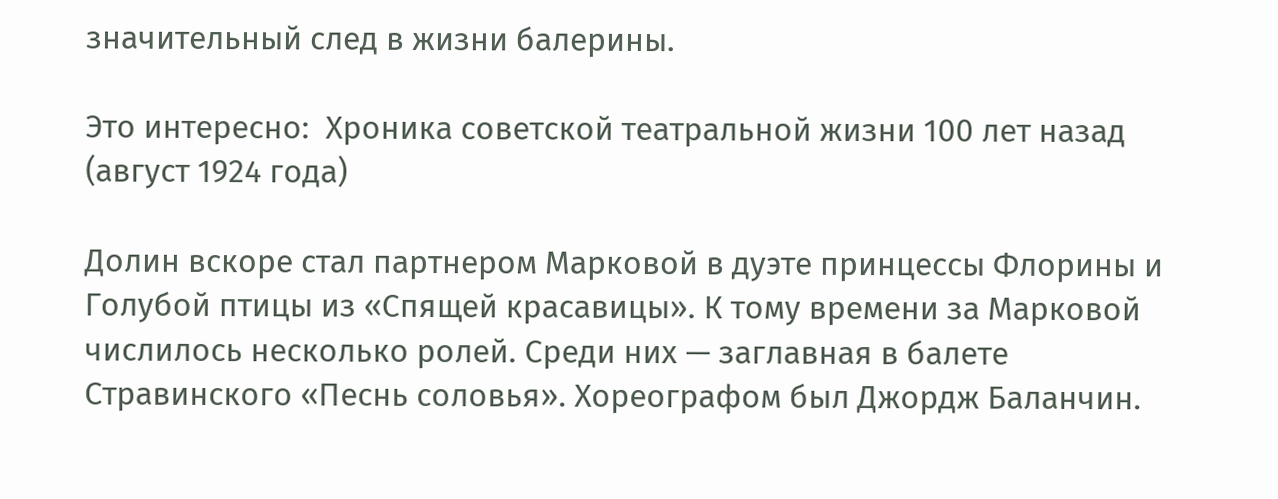значительный след в жизни балерины.

Это интересно:  Хроника советской театральной жизни 100 лет назад (август 1924 года)

Долин вскоре стал партнером Марковой в дуэте принцессы Флорины и Голубой птицы из «Спящей красавицы». К тому времени за Марковой числилось несколько ролей. Среди них — заглавная в балете Стравинского «Песнь соловья». Хореографом был Джордж Баланчин.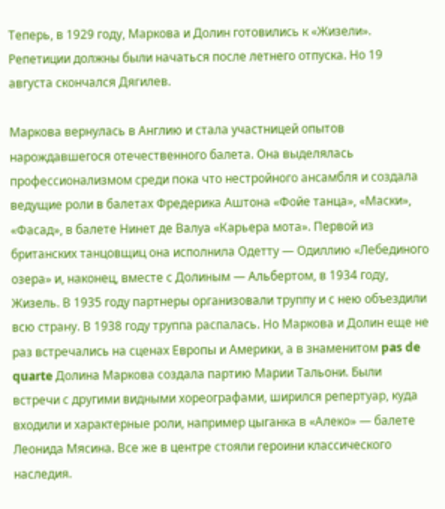Теперь, в 1929 году, Маркова и Долин готовились к «Жизели». Репетиции должны были начаться после летнего отпуска. Но 19 августа скончался Дягилев.

Маркова вернулась в Англию и стала участницей опытов нарождавшегося отечественного балета. Она выделялась профессионализмом среди пока что нестройного ансамбля и создала ведущие роли в балетах Фредерика Аштона «Фойе танца», «Маски», «Фасад», в балете Нинет де Валуа «Карьера мота». Первой из британских танцовщиц она исполнила Одетту — Одиллию «Лебединого озера» и, наконец, вместе с Долиным — Альбертом, в 1934 году, Жизель. В 1935 году партнеры организовали труппу и с нею объездили всю страну. В 1938 году труппа распалась. Но Маркова и Долин еще не раз встречались на сценах Европы и Америки, а в знаменитом pas de quarte Долина Маркова создала партию Марии Тальони. Были встречи с другими видными хореографами, ширился репертуар, куда входили и характерные роли, например цыганка в «Алеко» — балете Леонида Мясина. Все же в центре стояли героини классического наследия.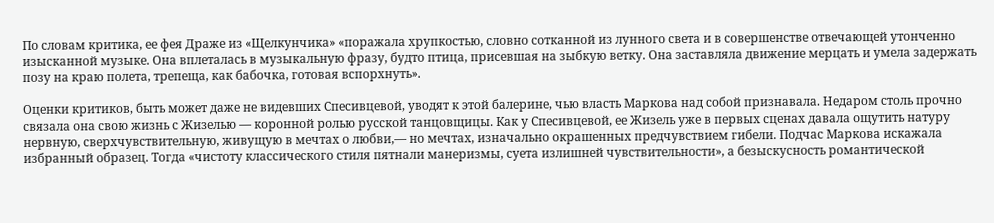По словам критика, ее фея Драже из «Щелкунчика» «поражала хрупкостью, словно сотканной из лунного света и в совершенстве отвечающей утонченно изысканной музыке. Она вплеталась в музыкальную фразу, будто птица, присевшая на зыбкую ветку. Она заставляла движение мерцать и умела задержать позу на краю полета, трепеща, как бабочка, готовая вспорхнуть».

Оценки критиков, быть может даже не видевших Спесивцевой, уводят к этой балерине, чью власть Маркова над собой признавала. Недаром столь прочно связала она свою жизнь с Жизелью — коронной ролью русской танцовщицы. Как у Спесивцевой, ее Жизель уже в первых сценах давала ощутить натуру нервную, сверхчувствительную, живущую в мечтах о любви,— но мечтах, изначально окрашенных предчувствием гибели. Подчас Маркова искажала избранный образец. Тогда «чистоту классического стиля пятнали манеризмы, суета излишней чувствительности», а безыскусность романтической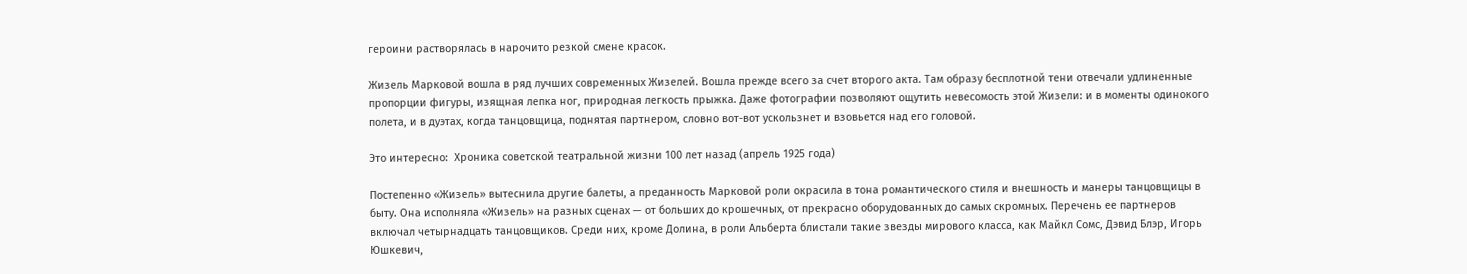героини растворялась в нарочито резкой смене красок.

Жизель Марковой вошла в ряд лучших современных Жизелей. Вошла прежде всего за счет второго акта. Там образу бесплотной тени отвечали удлиненные пропорции фигуры, изящная лепка ног, природная легкость прыжка. Даже фотографии позволяют ощутить невесомость этой Жизели: и в моменты одинокого полета, и в дуэтах, когда танцовщица, поднятая партнером, словно вот-вот ускользнет и взовьется над его головой.

Это интересно:  Хроника советской театральной жизни 100 лет назад (апрель 1925 года)

Постепенно «Жизель» вытеснила другие балеты, а преданность Марковой роли окрасила в тона романтического стиля и внешность и манеры танцовщицы в быту. Она исполняла «Жизель» на разных сценах — от больших до крошечных, от прекрасно оборудованных до самых скромных. Перечень ее партнеров включал четырнадцать танцовщиков. Среди них, кроме Долина, в роли Альберта блистали такие звезды мирового класса, как Майкл Сомс, Дэвид Блэр, Игорь Юшкевич,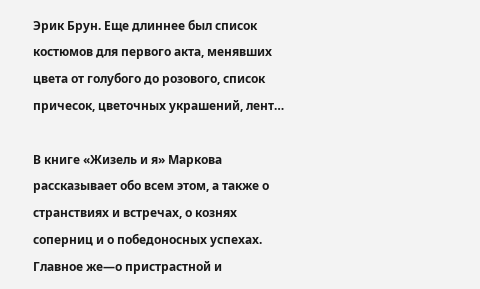Эрик Брун. Еще длиннее был список костюмов для первого акта, менявших цвета от голубого до розового, список причесок, цветочных украшений, лент…

В книге «Жизель и я» Маркова рассказывает обо всем этом, а также о странствиях и встречах, о кознях соперниц и о победоносных успехах. Главное же—о пристрастной и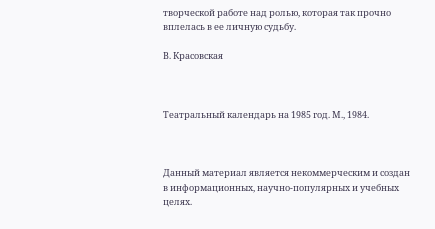творческой работе над ролью, которая так прочно вплелась в ее личную судьбу.

В. Красовская



Театральный календарь на 1985 год. М., 1984.



Данный материал является некоммерческим и создан в информационных, научно-популярных и учебных целях.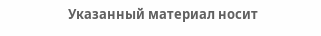Указанный материал носит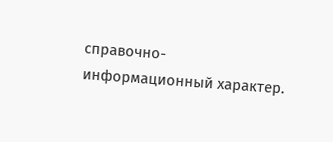справочно-информационный характер.